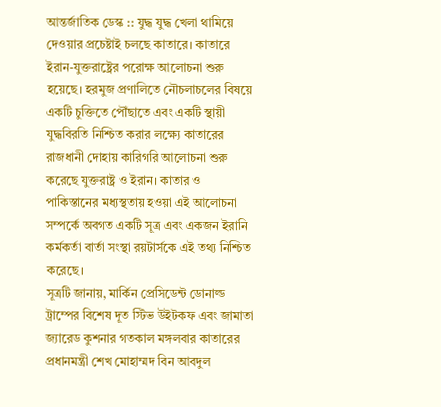আন্তর্জাতিক ডেস্ক :: যুদ্ধ যুদ্ধ খেলা থামিয়ে দেওয়ার প্রচেষ্টাই চলছে কাতারে। কাতারে ইরান-যুক্তরাষ্ট্রের পরোক্ষ আলোচনা শুরু হয়েছে। হরমুজ প্রণালিতে নৌচলাচলের বিষয়ে একটি চুক্তিতে পৌঁছাতে এবং একটি স্থায়ী যুদ্ধবিরতি নিশ্চিত করার লক্ষ্যে কাতারের রাজধানী দোহায় কারিগরি আলোচনা শুরু করেছে যুক্তরাষ্ট্র ও ইরান। কাতার ও পাকিস্তানের মধ্যস্থতায় হওয়া এই আলোচনা সম্পর্কে অবগত একটি সূত্র এবং একজন ইরানি কর্মকর্তা বার্তা সংস্থা রয়টার্সকে এই তথ্য নিশ্চিত করেছে।
সূত্রটি জানায়, মার্কিন প্রেসিডেন্ট ডোনাল্ড ট্রাম্পের বিশেষ দূত স্টিভ উইটকফ এবং জামাতা জ্যারেড কুশনার গতকাল মঙ্গলবার কাতারের প্রধানমন্ত্রী শেখ মোহাম্মদ বিন আবদুল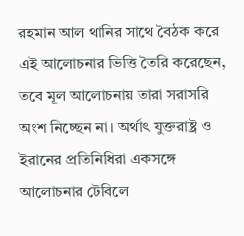রহমান আল থানির সাথে বৈঠক করে এই আলোচনার ভিত্তি তৈরি করেছেন, তবে মূল আলোচনায় তারা সরাসরি অংশ নিচ্ছেন না। অর্থাৎ যুক্তরাষ্ট্র ও ইরানের প্রতিনিধিরা একসঙ্গে আলোচনার টেবিলে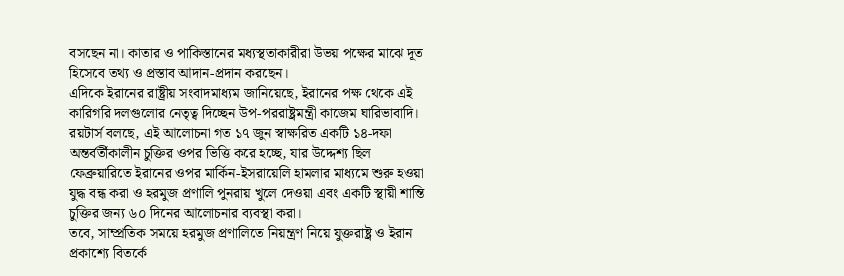বসছেন না। কাতার ও পাকিস্তানের মধ্যস্থতাকারীরা উভয় পক্ষের মাঝে দূত হিসেবে তথ্য ও প্রস্তাব আদান-প্রদান করছেন।
এদিকে ইরানের রাষ্ট্রীয় সংবাদমাধ্যম জানিয়েছে, ইরানের পক্ষ থেকে এই কারিগরি দলগুলোর নেতৃত্ব দিচ্ছেন উপ-পররাষ্ট্রমন্ত্রী কাজেম ঘারিভাবাদি।
রয়টার্স বলছে, এই আলোচনা গত ১৭ জুন স্বাক্ষরিত একটি ১৪-দফা অন্তর্বর্তীকালীন চুক্তির ওপর ভিত্তি করে হচ্ছে, যার উদ্দেশ্য ছিল ফেব্রুয়ারিতে ইরানের ওপর মার্কিন-ইসরায়েলি হামলার মাধ্যমে শুরু হওয়া যুদ্ধ বন্ধ করা ও হরমুজ প্রণালি পুনরায় খুলে দেওয়া এবং একটি স্থায়ী শান্তি চুক্তির জন্য ৬০ দিনের আলোচনার ব্যবস্থা করা।
তবে, সাম্প্রতিক সময়ে হরমুজ প্রণালিতে নিয়ন্ত্রণ নিয়ে যুক্তরাষ্ট্র ও ইরান প্রকাশ্যে বিতর্কে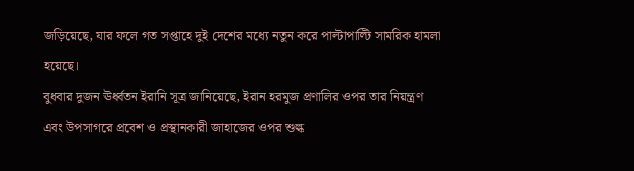জড়িয়েছে, যার ফলে গত সপ্তাহে দুই দেশের মধ্যে নতুন করে পাল্টাপাল্টি সামরিক হামলা হয়েছে।
বুধবার দুজন ঊর্ধ্বতন ইরানি সূত্র জানিয়েছে, ইরান হরমুজ প্রণালির ওপর তার নিয়ন্ত্রণ এবং উপসাগরে প্রবেশ ও প্রস্থানকারী জাহাজের ওপর শুল্ক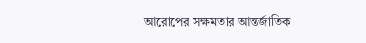আরোপের সক্ষমতার আন্তর্জাতিক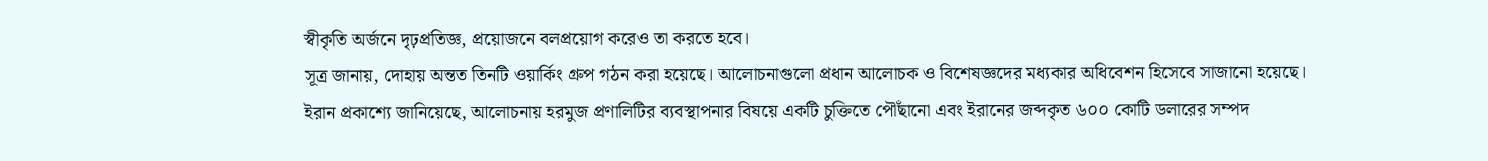স্বীকৃতি অর্জনে দৃঢ়প্রতিজ্ঞ, প্রয়োজনে বলপ্রয়োগ করেও তা করতে হবে।
সূত্র জানায়, দোহায় অন্তত তিনটি ওয়ার্কিং গ্রুপ গঠন করা হয়েছে। আলোচনাগুলো প্রধান আলোচক ও বিশেষজ্ঞদের মধ্যকার অধিবেশন হিসেবে সাজানো হয়েছে।
ইরান প্রকাশ্যে জানিয়েছে, আলোচনায় হরমুজ প্রণালিটির ব্যবস্থাপনার বিষয়ে একটি চুক্তিতে পৌঁছানো এবং ইরানের জব্দকৃত ৬০০ কোটি ডলারের সম্পদ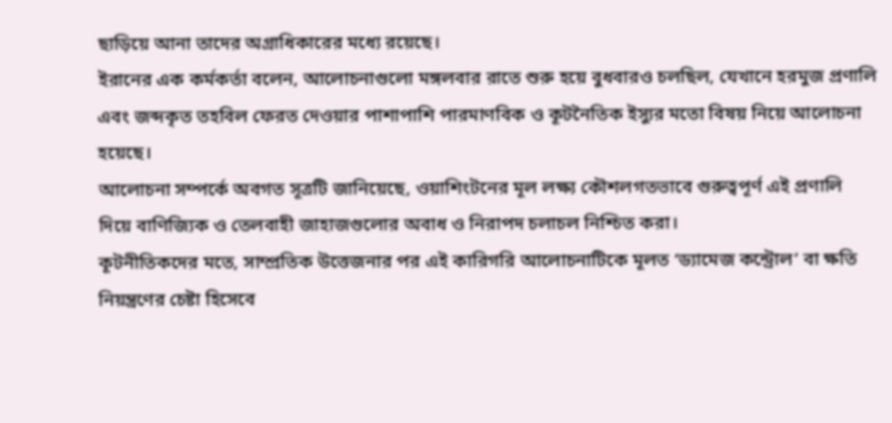ছাড়িয়ে আনা তাদের অগ্রাধিকারের মধ্যে রয়েছে।
ইরানের এক কর্মকর্তা বলেন, আলোচনাগুলো মঙ্গলবার রাতে শুরু হয়ে বুধবারও চলছিল, যেখানে হরমুজ প্রণালি এবং জব্দকৃত তহবিল ফেরত দেওয়ার পাশাপাশি পারমাণবিক ও কূটনৈতিক ইস্যুর মতো বিষয় নিয়ে আলোচনা হয়েছে।
আলোচনা সম্পর্কে অবগত সূত্রটি জানিয়েছে, ওয়াশিংটনের মূল লক্ষ্য কৌশলগতভাবে গুরুত্বপূর্ণ এই প্রণালি দিয়ে বাণিজ্যিক ও তেলবাহী জাহাজগুলোর অবাধ ও নিরাপদ চলাচল নিশ্চিত করা।
কূটনীতিকদের মতে, সাম্প্রতিক উত্তেজনার পর এই কারিগরি আলোচনাটিকে মূলত ‘ড্যামেজ কন্ট্রোল’ বা ক্ষতি নিয়ন্ত্রণের চেষ্টা হিসেবে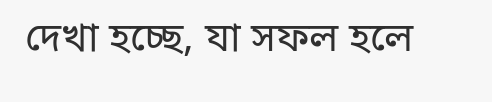দেখা হচ্ছে, যা সফল হলে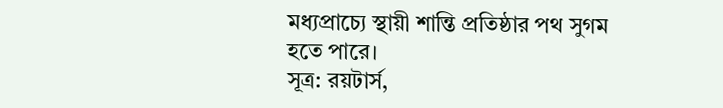মধ্যপ্রাচ্যে স্থায়ী শান্তি প্রতিষ্ঠার পথ সুগম হতে পারে।
সূত্র: রয়টার্স,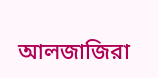আলজাজিরা